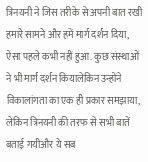त्रिनयनी ने जिस तरीके से अपनी बात रखी हमारे सामने और हमें मार्ग दर्शन दिया, ऐसा पहले कभी नहीं हुआ. कुछ संस्थाओं ने भी मार्ग दर्शन कियालेकिन उन्होंने विकालांगता का एक ही प्रकार समझाया, लेकिन त्रिनयनी की तरफ से सभी बातें बताई गयीऔर ये सब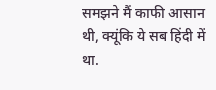समझने मैं काफी आसान थी, क्यूंकि ये सब हिंदी में था.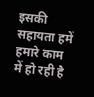इसकी सहायता हमें हमारे काम में हो रही है